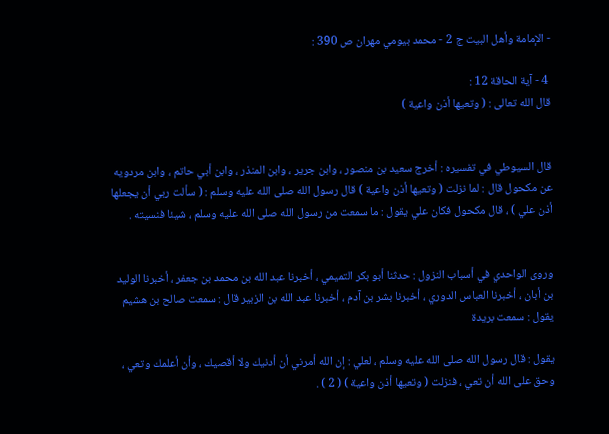- الإمامة وأهل البيت ج 2 - محمد بيومي مهران ص 390 :

 4 - آية الحاقة 12 :
قال الله تعالى : ( وتعيها أذن واعية )


قال السيوطي في تفسيره : أخرج سعيد بن منصور ، وابن جرير ، وابن المنذر ، وابن أبي حاتم ، وابن مردويه عن مكحول قال : لما نزلت ( وتعيها أذن واعية ) قال رسول الله صلى الله عليه وسلم : ( سألت ربي أن يجعلها أذن علي ) ، قال مكحول فكان علي يقول : ما سمعت من رسول الله صلى الله عليه وسلم ، شيئا فنسيته .


وروى الواحدي في أسباب النزول : حدثنا أبو بكر التميمي ، أخبرنا عبد الله بن محمد بن جعفر ، أخبرنا الوليد بن أبان ، أخبرنا العباس الدوري ، أخبرنا بشر بن آدم ، أخبرنا عبد الله بن الزبير قال : سمعت صالح بن هشيم يقول : سمعت بريدة

يقول : قال رسول الله صلى الله عليه وسلم ، لعلي : إن الله أمرني أن أدنيك ولا أقصيك ، وأن أعلمك وتعي ، وحق على الله أن تعي ، فنزلت ( وتعيها أذن واعية ) ( 2 ) .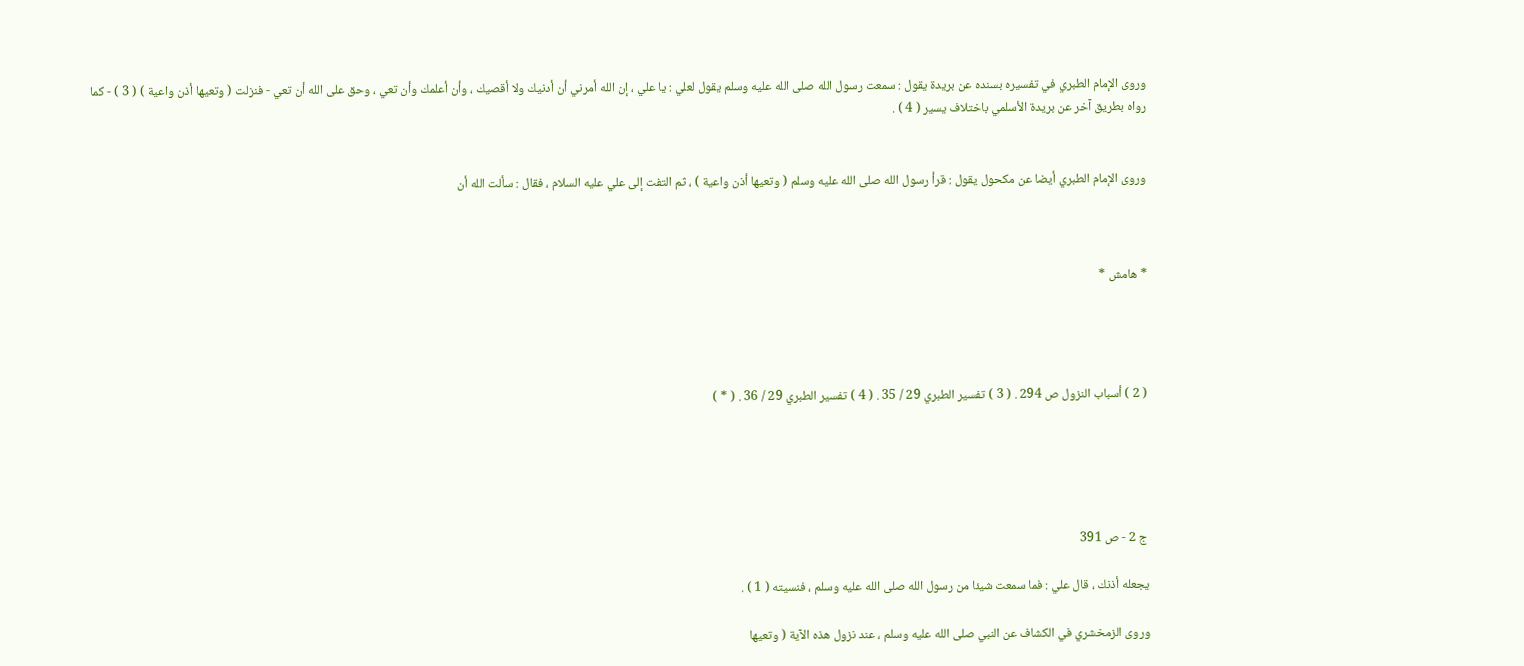وروى الإمام الطبري في تفسيره بسنده عن بريدة يقول : سمعت رسول الله صلى الله عليه وسلم يقول لعلي : يا علي ، إن الله أمرني أن أدنيك ولا أقصيك ، وأن أعلمك وأن تعي ، وحق على الله أن تعي - فنزلت ( وتعيها أذن واعية ) ( 3 ) - كما رواه بطريق آخر عن بريدة الأسلمي باختلاف يسير ( 4 ) .


وروى الإمام الطبري أيضا عن مكحول يقول : قرأ رسول الله صلى الله عليه وسلم ( وتعيها أذن واعية ) ، ثم التفت إلى علي عليه السلام ، فقال : سألت الله أن



* هامش *




( 2 ) أسباب النزول ص 294 . ( 3 ) تفسير الطبري 29 / 35 . ( 4 ) تفسير الطبري 29 / 36 . ( * )





 ج 2 - ص 391

يجعله أذنك ، قال علي : فما سمعت شيئا من رسول الله صلى الله عليه وسلم ، فنسيته ( 1 ) .

وروى الزمخشري في الكشاف عن النبي صلى الله عليه وسلم ، عند نزول هذه الآية ( وتعيها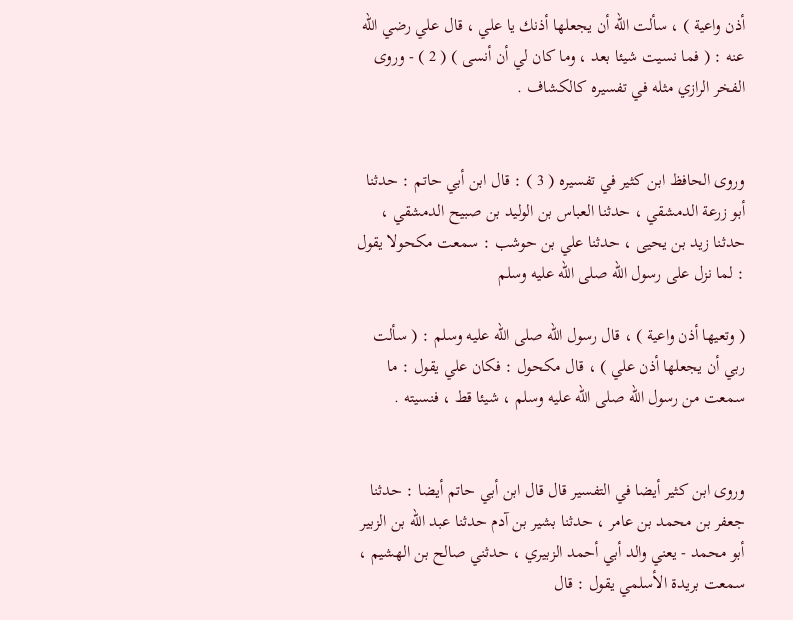أذن واعية ) ، سألت الله أن يجعلها أذنك يا علي ، قال علي رضي الله عنه : ( فما نسيت شيئا بعد ، وما كان لي أن أنسى ) ( 2 ) - وروى الفخر الرازي مثله في تفسيره كالكشاف .


وروى الحافظ ابن كثير في تفسيره ( 3 ) : قال ابن أبي حاتم : حدثنا أبو زرعة الدمشقي ، حدثنا العباس بن الوليد بن صبيح الدمشقي ، حدثنا زيد بن يحيى ، حدثنا علي بن حوشب : سمعت مكحولا يقول : لما نزل على رسول الله صلى الله عليه وسلم

( وتعيها أذن واعية ) ، قال رسول الله صلى الله عليه وسلم : ( سألت ربي أن يجعلها أذن علي ) ، قال مكحول : فكان علي يقول : ما سمعت من رسول الله صلى الله عليه وسلم ، شيئا قط ، فنسيته .


وروى ابن كثير أيضا في التفسير قال قال ابن أبي حاتم أيضا : حدثنا جعفر بن محمد بن عامر ، حدثنا بشير بن آدم حدثنا عبد الله بن الزبير أبو محمد - يعني والد أبي أحمد الزبيري ، حدثني صالح بن الهشيم ، سمعت بريدة الأسلمي يقول : قال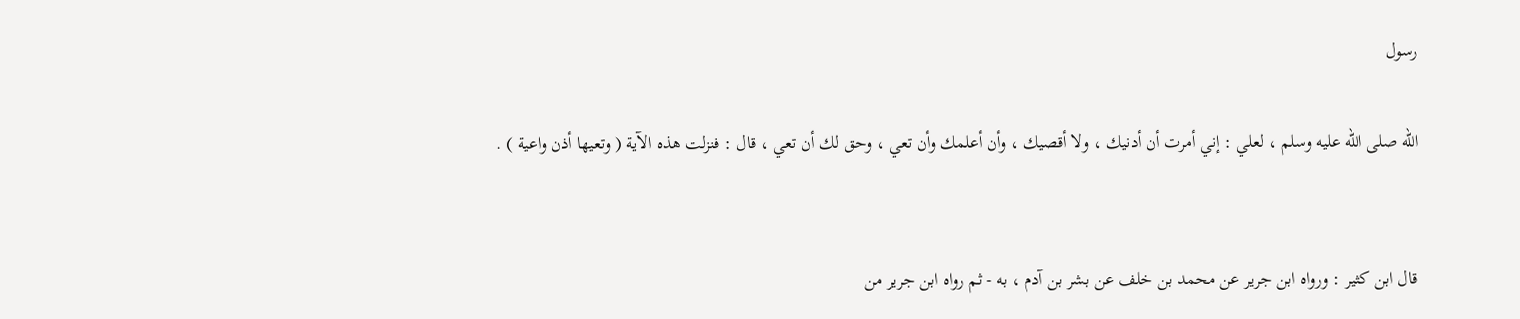رسول

الله صلى الله عليه وسلم ، لعلي : إني أمرت أن أدنيك ، ولا أقصيك ، وأن أعلمك وأن تعي ، وحق لك أن تعي ، قال : فنزلت هذه الآية ( وتعيها أذن واعية ) .


قال ابن كثير : ورواه ابن جرير عن محمد بن خلف عن بشر بن آدم ، به - ثم رواه ابن جرير من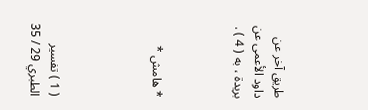طريق آخر عن داود الأعمى عن بريدة ، به ( 4 ) .



* هامش *




( 1 ) تفسير الطبري 29 / 35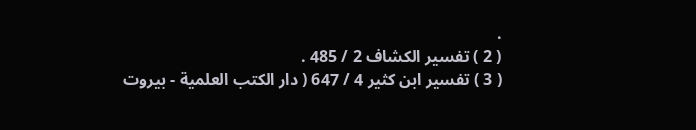.
( 2 ) تفسير الكشاف 2 / 485 .
( 3 ) تفسير ابن كثير 4 / 647 ( دار الكتب العلمية - بيروت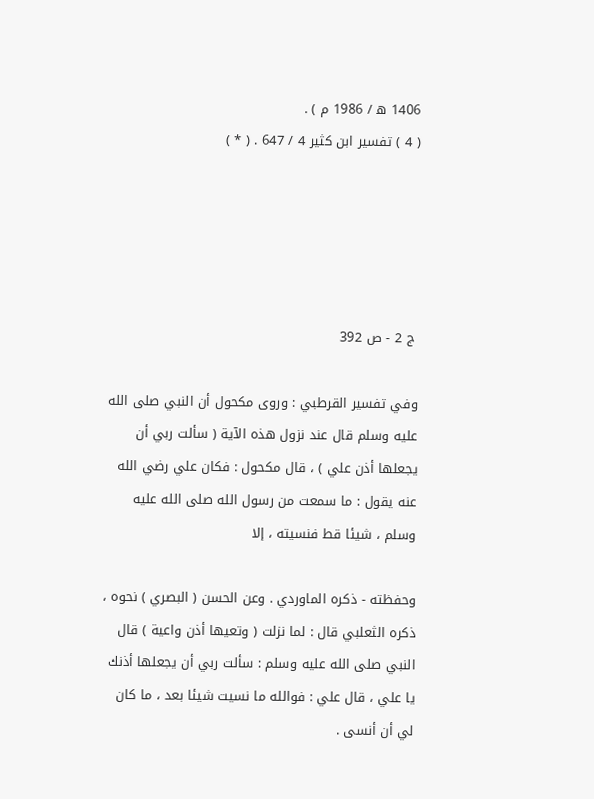1406 ه‍ / 1986 م ) .
( 4 ) تفسير ابن كثير 4 / 647 . ( * )





 ج 2 - ص 392

وفي تفسير القرطبي : وروى مكحول أن النبي صلى الله عليه وسلم قال عند نزول هذه الآية ( سألت ربي أن يجعلها أذن علي ) ، قال مكحول : فكان علي رضي الله عنه يقول : ما سمعت من رسول الله صلى الله عليه وسلم ، شيئا قط فنسيته ، إلا

وحفظته - ذكره الماوردي . وعن الحسن ( البصري ) نحوه ، ذكره الثعلبي قال : لما نزلت ( وتعيها أذن واعية ) قال النبي صلى الله عليه وسلم : سألت ربي أن يجعلها أذنك يا علي ، قال علي : فوالله ما نسيت شيئا بعد ، ما كان لي أن أنسى .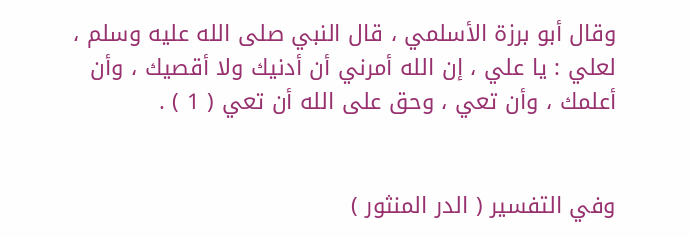وقال أبو برزة الأسلمي ، قال النبي صلى الله عليه وسلم ، لعلي : يا علي ، إن الله أمرني أن أدنيك ولا أقصيك ، وأن أعلمك ، وأن تعي ، وحق على الله أن تعي ( 1 ) .


وفي التفسير ( الدر المنثور )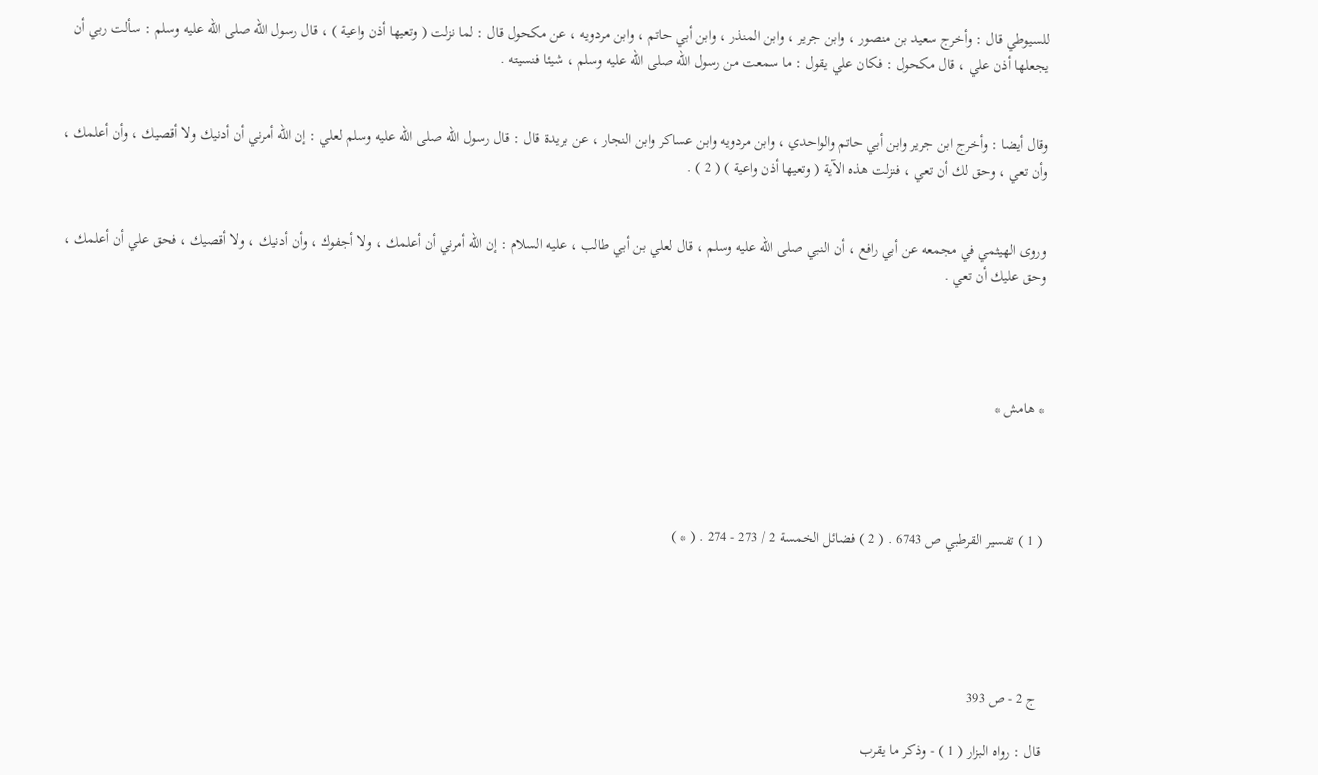للسيوطي قال : وأخرج سعيد بن منصور ، وابن جرير ، وابن المنذر ، وابن أبي حاتم ، وابن مردويه ، عن مكحول قال : لما نزلت ( وتعيها أذن واعية ) ، قال رسول الله صلى الله عليه وسلم : سألت ربي أن يجعلها أذن علي ، قال مكحول : فكان علي يقول : ما سمعت من رسول الله صلى الله عليه وسلم ، شيئا فنسيته .


وقال أيضا : وأخرج ابن جرير وابن أبي حاتم والواحدي ، وابن مردويه وابن عساكر وابن النجار ، عن بريدة قال : قال رسول الله صلى الله عليه وسلم لعلي : إن الله أمرني أن أدنيك ولا أقصيك ، وأن أعلمك ، وأن تعي ، وحق لك أن تعي ، فنزلت هذه الآية ( وتعيها أذن واعية ) ( 2 ) .


وروى الهيثمي في مجمعه عن أبي رافع ، أن النبي صلى الله عليه وسلم ، قال لعلي بن أبي طالب ، عليه السلام : إن الله أمرني أن أعلمك ، ولا أجفوك ، وأن أدنيك ، ولا أقصيك ، فحق علي أن أعلمك ، وحق عليك أن تعي .




* هامش *




( 1 ) تفسير القرطبي ص 6743 . ( 2 ) فضائل الخمسة 2 / 273 - 274 . ( * )





 ج 2 - ص 393

قال : رواه البزار ( 1 ) - وذكر ما يقرب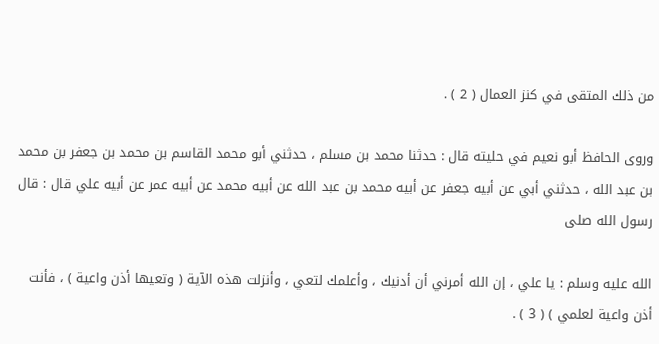من ذلك المتقى في كنز العمال ( 2 ) .

وروى الحافظ أبو نعيم في حليته قال : حدثنا محمد بن مسلم ، حدثني أبو محمد القاسم بن محمد بن جعفر بن محمد بن عبد الله ، حدثني أبي عن أبيه جعفر عن أبيه محمد بن عبد الله عن أبيه محمد عن أبيه عمر عن أبيه علي قال : قال رسول الله صلى

الله عليه وسلم : يا علي ، إن الله أمرني أن أدنيك ، وأعلمك لتعي ، وأنزلت هذه الآية ( وتعيها أذن واعية ) ، فأنت أذن واعية لعلمي ) ( 3 ) .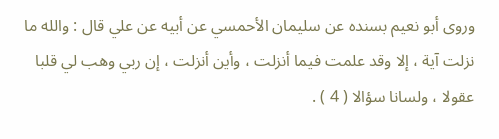وروى أبو نعيم بسنده عن سليمان الأحمسي عن أبيه عن علي قال : والله ما نزلت آية ، إلا وقد علمت فيما أنزلت ، وأين أنزلت ، إن ربي وهب لي قلبا عقولا ، ولسانا سؤالا ( 4 ) .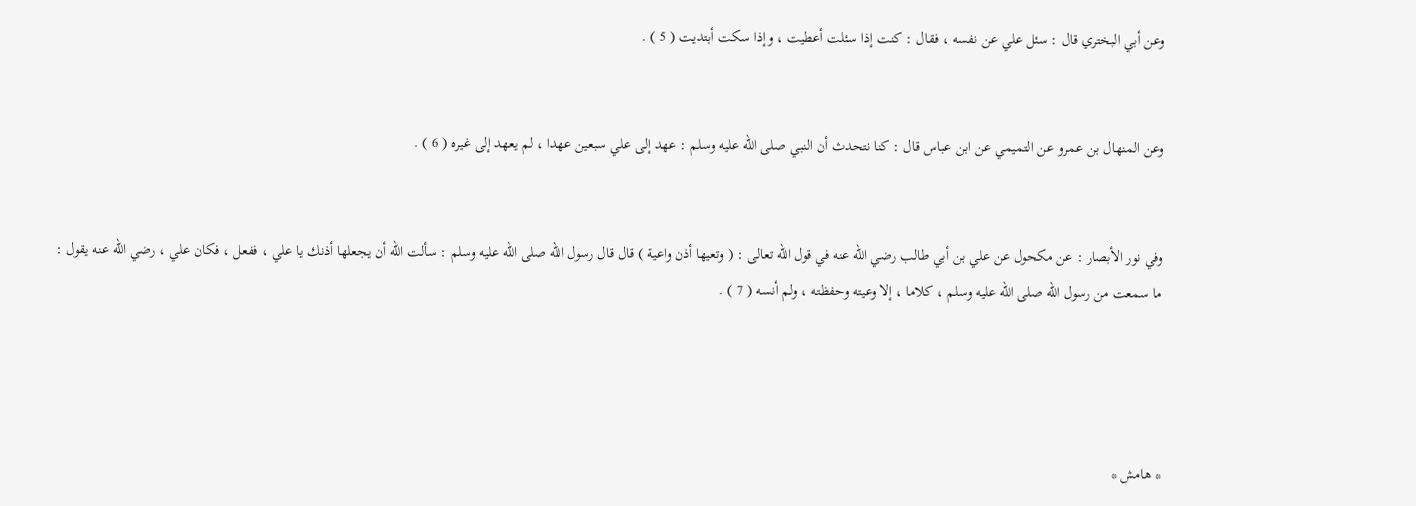وعن أبي البختري قال : سئل علي عن نفسه ، فقال : كنت إذا سئلت أعطيت ، وإذا سكت أبتديت ( 5 ) .


وعن المنهال بن عمرو عن التميمي عن ابن عباس قال : كنا نتحدث أن النبي صلى الله عليه وسلم : عهد إلى علي سبعين عهدا ، لم يعهد إلى غيره ( 6 ) .


وفي نور الأبصار : عن مكحول عن علي بن أبي طالب رضي الله عنه في قول الله تعالى : ( وتعيها أذن واعية ) قال قال رسول الله صلى الله عليه وسلم : سألت الله أن يجعلها أذنك يا علي ، ففعل ، فكان علي ، رضي الله عنه يقول : ما سمعت من رسول الله صلى الله عليه وسلم ، كلاما ، إلا وعيته وحفظته ، ولم أنسه ( 7 ) .




* هامش *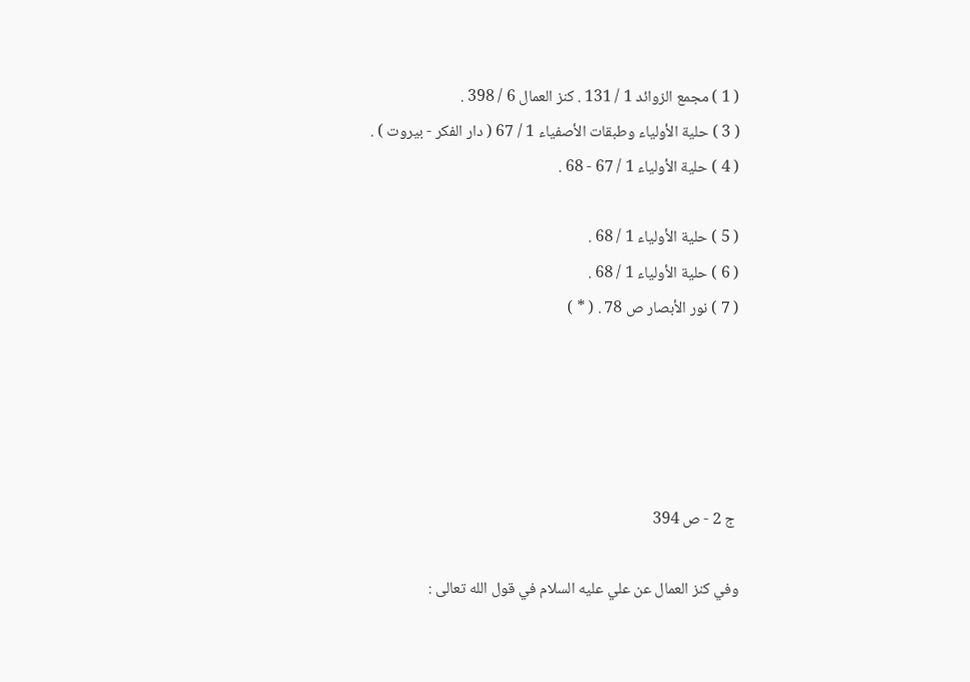( 1 ) مجمع الزوائد 1 / 131 . كنز العمال 6 / 398 .
( 3 ) حلية الأولياء وطبقات الأصفياء 1 / 67 ( دار الفكر - بيروت ) .
( 4 ) حلية الأولياء 1 / 67 - 68 .

( 5 ) حلية الأولياء 1 / 68 .
( 6 ) حلية الأولياء 1 / 68 .
( 7 ) نور الأبصار ص 78 . ( * )





 ج 2 - ص 394

وفي كنز العمال عن علي عليه السلام في قول الله تعالى :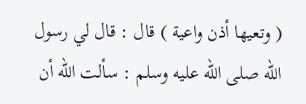( وتعيها أذن واعية ) قال : قال لي رسول الله صلى الله عليه وسلم : سألت الله أن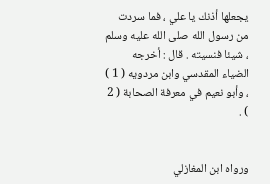يجعلها أذنك يا علي ، فما سردت من رسول الله صلى الله عليه وسلم ، شيئا فنسيته . قال : أخرجه الضياء المقدسي وابن مردويه ( 1 ) ، وأبو نعيم في معرفة الصحابة ( 2 ) .


ورواه ابن المغازلي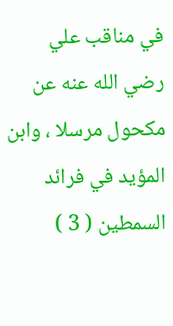في مناقب علي رضي الله عنه عن مكحول مرسلا ، وابن المؤيد في فرائد السمطين ( 3 )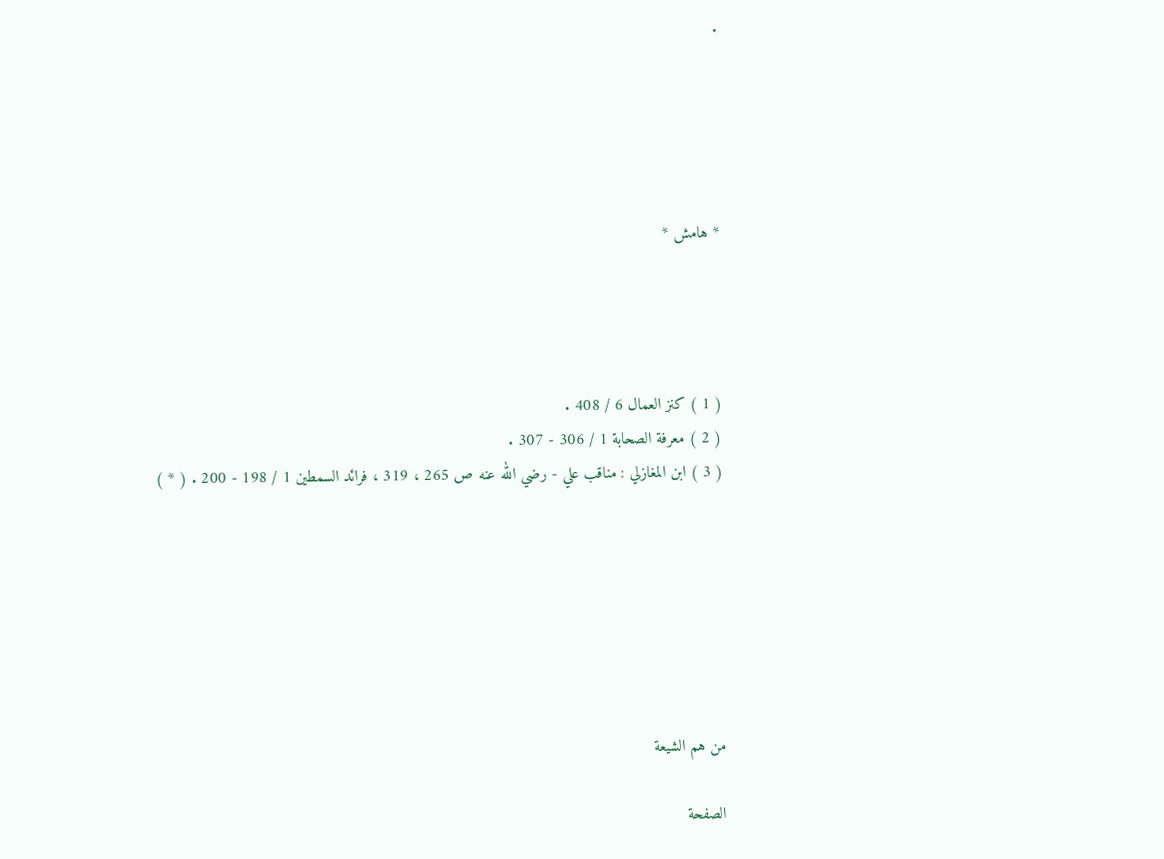.





* هامش *




( 1 ) كنز العمال 6 / 408 .
( 2 ) معرفة الصحابة 1 / 306 - 307 .
( 3 ) ابن المغازلي : مناقب علي - رضي الله عنه ص 265 ، 319 ، فرائد السمطين 1 / 198 - 200 . ( * )







من هم الشيعة

الصفحة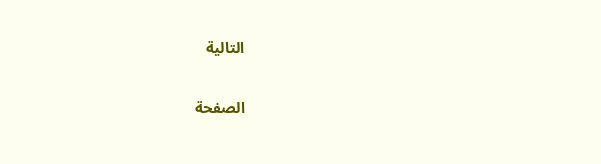التالية

الصفحة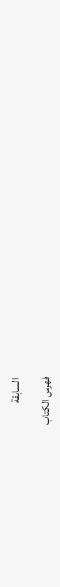السابقة

فهرس الكتاب